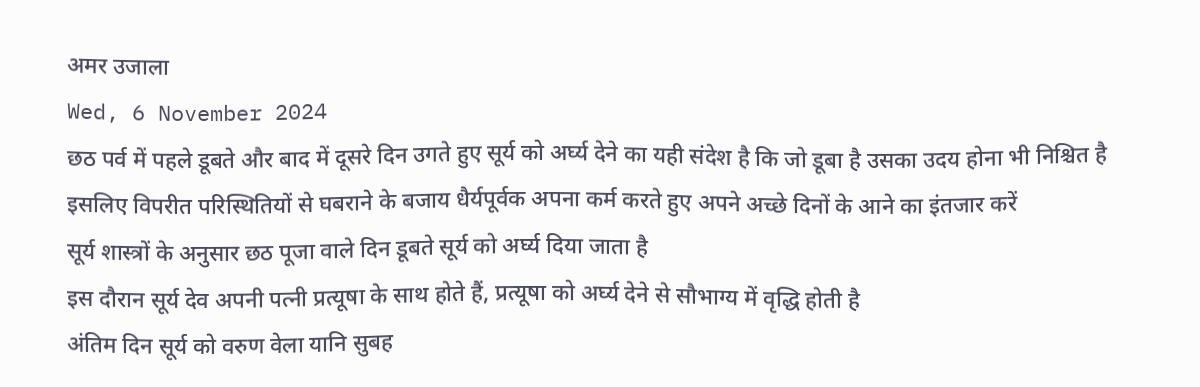अमर उजाला
Wed, 6 November 2024
छठ पर्व में पहले डूबते और बाद में दूसरे दिन उगते हुए सूर्य को अर्घ्य देने का यही संदेश है कि जो डूबा है उसका उदय होना भी निश्चित है
इसलिए विपरीत परिस्थितियों से घबराने के बजाय धैर्यपूर्वक अपना कर्म करते हुए अपने अच्छे दिनों के आने का इंतजार करें
सूर्य शास्त्रों के अनुसार छठ पूजा वाले दिन डूबते सूर्य को अर्घ्य दिया जाता है
इस दौरान सूर्य देव अपनी पत्नी प्रत्यूषा के साथ होते हैं, प्रत्यूषा को अर्घ्य देने से सौभाग्य में वृद्धि होती है
अंतिम दिन सूर्य को वरुण वेला यानि सुबह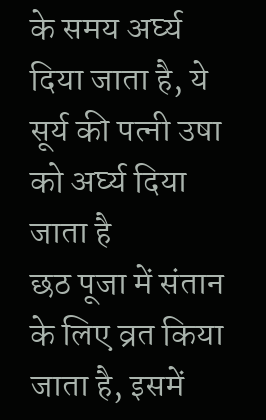के समय अर्घ्य दिया जाता है, ये सूर्य की पत्नी उषा को अर्घ्य दिया जाता है
छठ पूजा में संतान के लिए व्रत किया जाता है, इसमें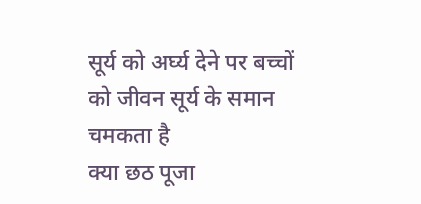सूर्य को अर्घ्य देने पर बच्चों को जीवन सूर्य के समान चमकता है
क्या छठ पूजा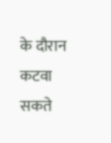के दौरान कटवा सकते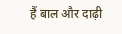हैं बाल और दाढ़ी